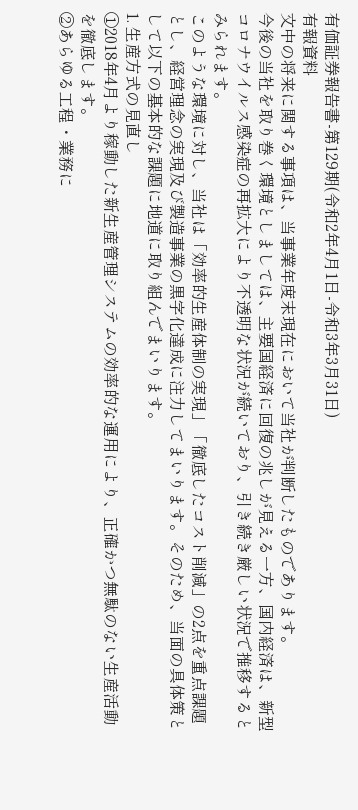有価証券報告書-第129期(令和2年4月1日-令和3年3月31日)
有報資料
文中の将来に関する事項は、当事業年度末現在において当社が判断したものであります。
今後の当社を取り巻く環境としましては、主要国経済に回復の兆しが見える一方、国内経済は、新型コロナウイルス感染症の再拡大により不透明な状況が続いており、引き続き厳しい状況で推移するとみられます。
このような環境に対し、当社は「効率的生産体制の実現」「徹底したコスト削減」の2点を重点課題とし、経営理念の実現及び製造事業の黒字化達成に注力してまいります。そのため、当面の具体策として以下の基本的な課題に地道に取り組んでまいります。
1. 生産方式の見直し
①2018年4月より稼動した新生産管理システムの効率的な運用により、正確かつ無駄のない生産活動を徹底します。
②あらゆる工程・業務に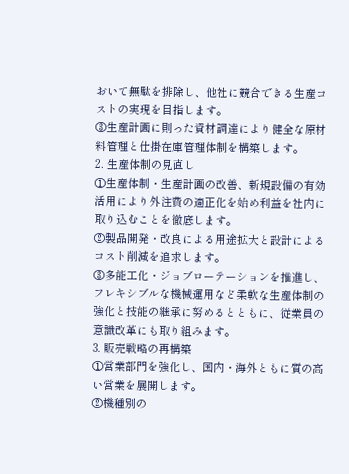おいて無駄を排除し、他社に競合できる生産コストの実現を目指します。
③生産計画に則った資材調達により健全な原材料管理と仕掛在庫管理体制を構築します。
2. 生産体制の見直し
①生産体制・生産計画の改善、新規設備の有効活用により外注費の適正化を始め利益を社内に取り込むことを徹底します。
②製品開発・改良による用途拡大と設計によるコスト削減を追求します。
③多能工化・ジョブローテーションを推進し、フレキシブルな機械運用など柔軟な生産体制の強化と技能の継承に努めるとともに、従業員の意識改革にも取り組みます。
3. 販売戦略の再構築
①営業部門を強化し、国内・海外ともに質の高い営業を展開します。
②機種別の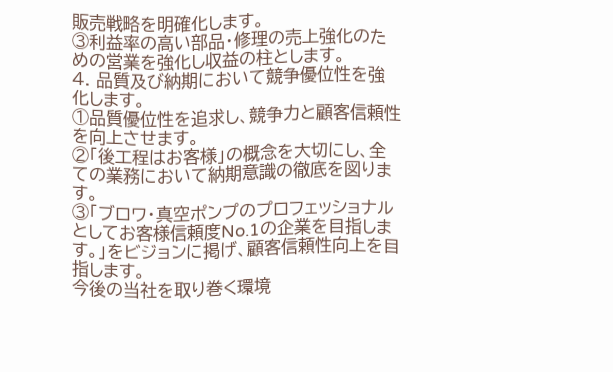販売戦略を明確化します。
③利益率の高い部品・修理の売上強化のための営業を強化し収益の柱とします。
4. 品質及び納期において競争優位性を強化します。
①品質優位性を追求し、競争力と顧客信頼性を向上させます。
②「後工程はお客様」の概念を大切にし、全ての業務において納期意識の徹底を図ります。
③「ブロワ・真空ポンプのプロフェッショナルとしてお客様信頼度No.1の企業を目指します。」をビジョンに掲げ、顧客信頼性向上を目指します。
今後の当社を取り巻く環境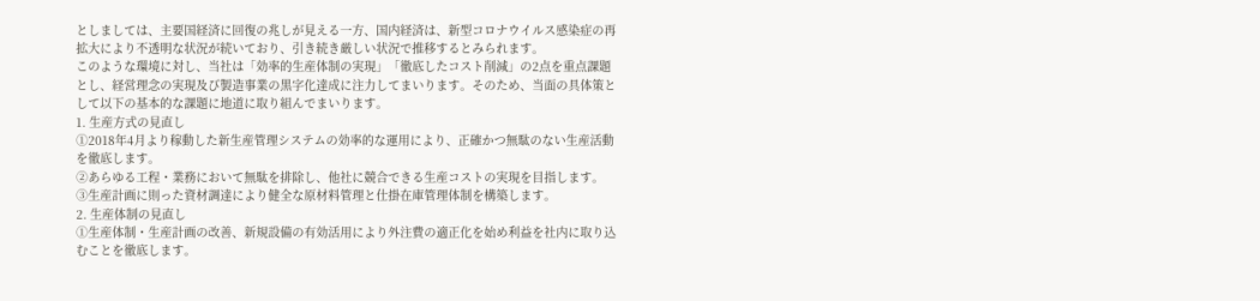としましては、主要国経済に回復の兆しが見える一方、国内経済は、新型コロナウイルス感染症の再拡大により不透明な状況が続いており、引き続き厳しい状況で推移するとみられます。
このような環境に対し、当社は「効率的生産体制の実現」「徹底したコスト削減」の2点を重点課題とし、経営理念の実現及び製造事業の黒字化達成に注力してまいります。そのため、当面の具体策として以下の基本的な課題に地道に取り組んでまいります。
1. 生産方式の見直し
①2018年4月より稼動した新生産管理システムの効率的な運用により、正確かつ無駄のない生産活動を徹底します。
②あらゆる工程・業務において無駄を排除し、他社に競合できる生産コストの実現を目指します。
③生産計画に則った資材調達により健全な原材料管理と仕掛在庫管理体制を構築します。
2. 生産体制の見直し
①生産体制・生産計画の改善、新規設備の有効活用により外注費の適正化を始め利益を社内に取り込むことを徹底します。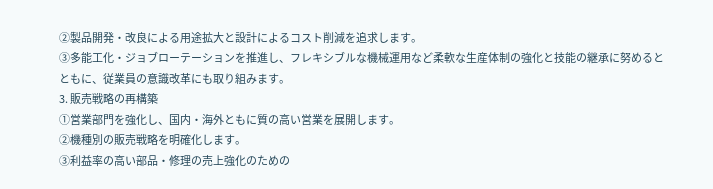②製品開発・改良による用途拡大と設計によるコスト削減を追求します。
③多能工化・ジョブローテーションを推進し、フレキシブルな機械運用など柔軟な生産体制の強化と技能の継承に努めるとともに、従業員の意識改革にも取り組みます。
3. 販売戦略の再構築
①営業部門を強化し、国内・海外ともに質の高い営業を展開します。
②機種別の販売戦略を明確化します。
③利益率の高い部品・修理の売上強化のための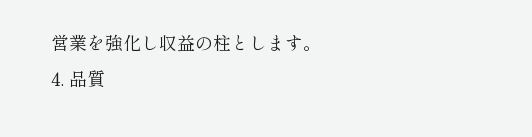営業を強化し収益の柱とします。
4. 品質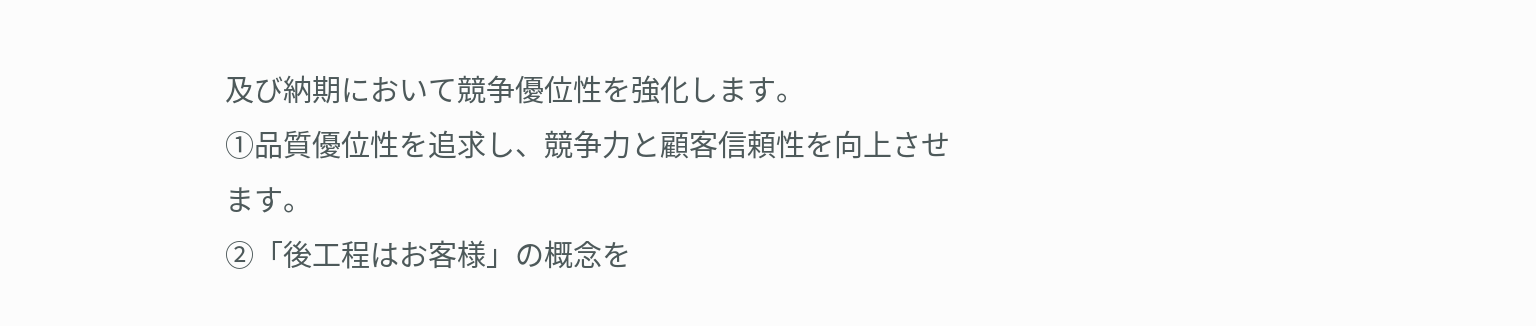及び納期において競争優位性を強化します。
①品質優位性を追求し、競争力と顧客信頼性を向上させます。
②「後工程はお客様」の概念を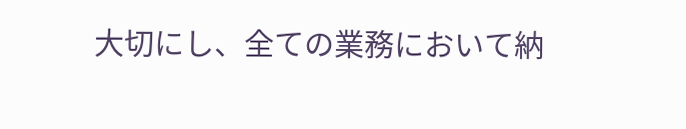大切にし、全ての業務において納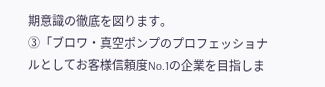期意識の徹底を図ります。
③「ブロワ・真空ポンプのプロフェッショナルとしてお客様信頼度No.1の企業を目指しま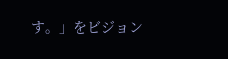す。」をビジョン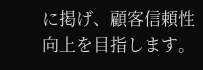に掲げ、顧客信頼性向上を目指します。